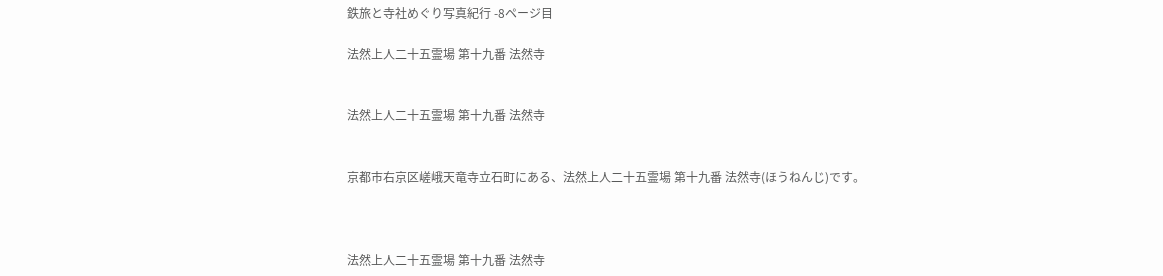鉄旅と寺社めぐり写真紀行 -8ページ目

法然上人二十五霊場 第十九番 法然寺


法然上人二十五霊場 第十九番 法然寺


京都市右京区嵯峨天竜寺立石町にある、法然上人二十五霊場 第十九番 法然寺(ほうねんじ)です。



法然上人二十五霊場 第十九番 法然寺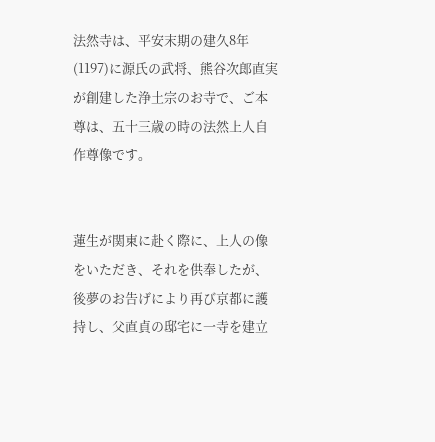法然寺は、平安末期の建久8年(1197)に源氏の武将、熊谷次郎直実が創建した浄土宗のお寺で、ご本尊は、五十三歳の時の法然上人自作尊像です。


蓮生が関東に赴く際に、上人の像をいただき、それを供奉したが、後夢のお告げにより再び京都に護持し、父直貞の邸宅に一寺を建立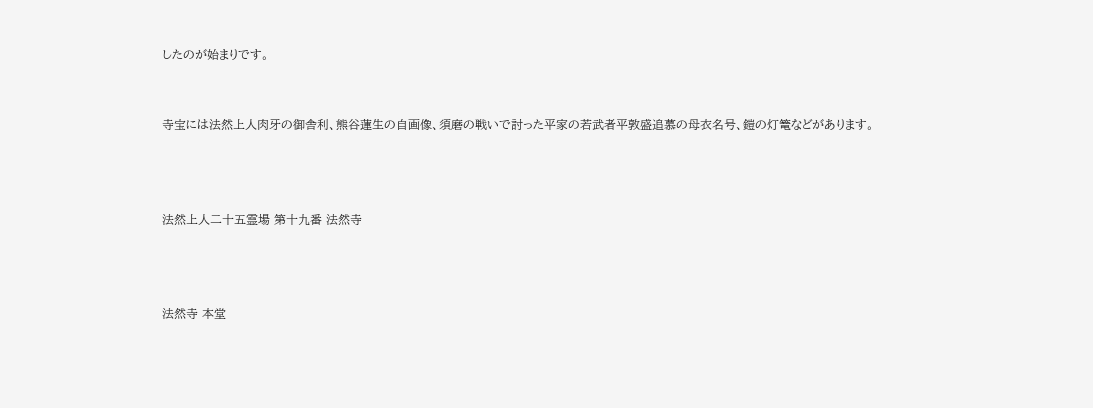したのが始まりです。


寺宝には法然上人肉牙の御舎利、熊谷蓮生の自画像、須磨の戦いで討った平家の若武者平敦盛追慕の母衣名号、鎧の灯篭などがあります。



法然上人二十五霊場 第十九番 法然寺



法然寺 本堂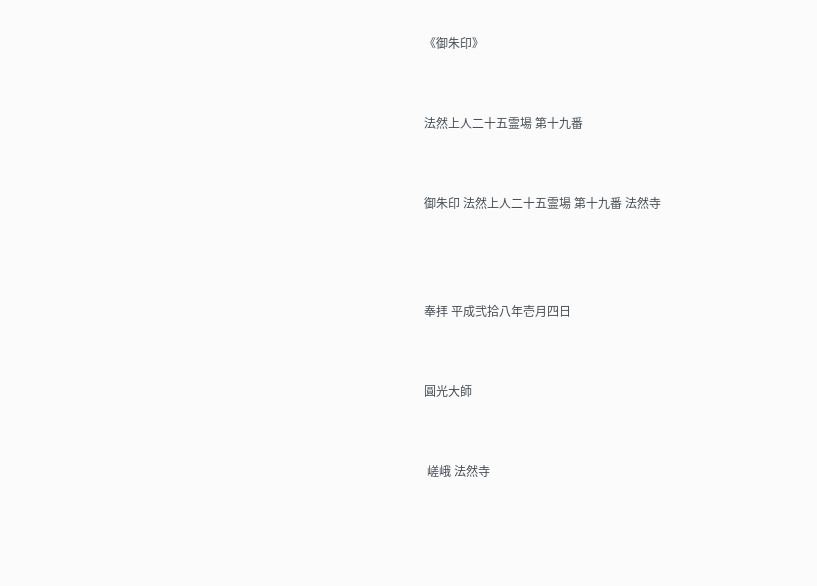《御朱印》


法然上人二十五霊場 第十九番


御朱印 法然上人二十五霊場 第十九番 法然寺



奉拝 平成弐拾八年壱月四日


圓光大師


 嵯峨 法然寺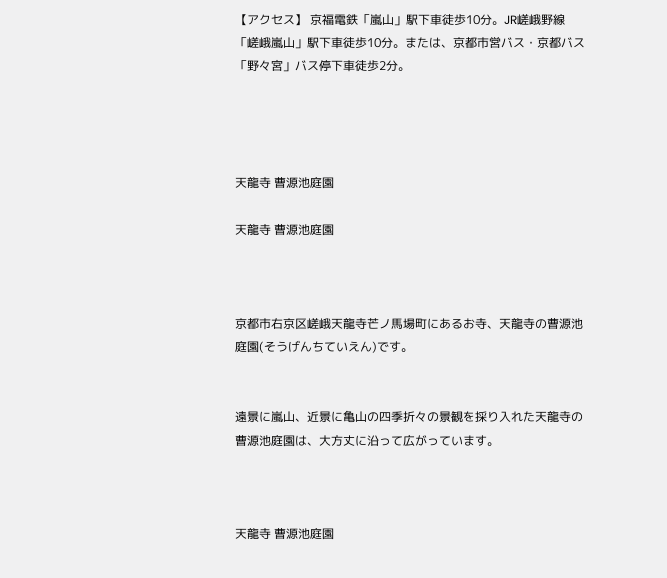【アクセス】 京福電鉄「嵐山」駅下車徒歩10分。JR嵯峨野線「嵯峨嵐山」駅下車徒歩10分。または、京都市営バス・京都バス「野々宮」バス停下車徒歩2分。




天龍寺 曹源池庭園

天龍寺 曹源池庭園



京都市右京区嵯峨天龍寺芒ノ馬場町にあるお寺、天龍寺の曹源池庭園(そうげんちていえん)です。


遠景に嵐山、近景に亀山の四季折々の景観を採り入れた天龍寺の曹源池庭園は、大方丈に沿って広がっています。



天龍寺 曹源池庭園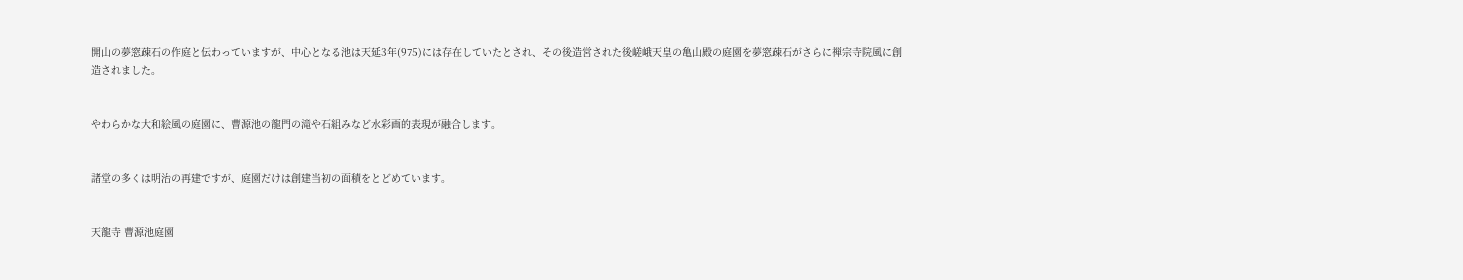開山の夢窓疎石の作庭と伝わっていますが、中心となる池は天延3年(975)には存在していたとされ、その後造営された後嵯峨天皇の亀山殿の庭園を夢窓疎石がさらに禅宗寺院風に創造されました。


やわらかな大和絵風の庭園に、曹源池の龍門の滝や石組みなど水彩画的表現が融合します。


諸堂の多くは明治の再建ですが、庭園だけは創建当初の面積をとどめています。


天龍寺 曹源池庭園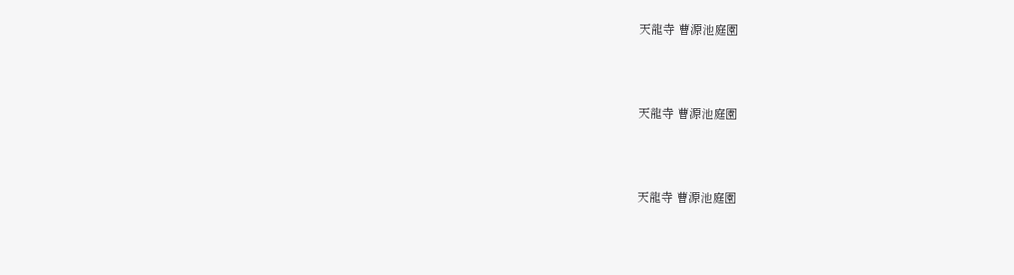天龍寺 曹源池庭園



天龍寺 曹源池庭園



天龍寺 曹源池庭園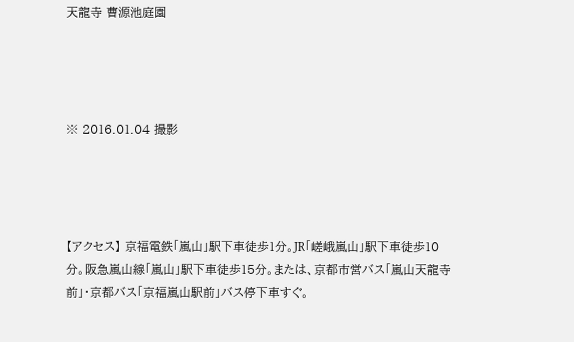天龍寺 曹源池庭園




※ 2016.01.04 撮影




【アクセス】 京福電鉄「嵐山」駅下車徒歩1分。JR「嵯峨嵐山」駅下車徒歩10分。阪急嵐山線「嵐山」駅下車徒歩15分。または、京都市営バス「嵐山天龍寺前」・京都バス「京福嵐山駅前」バス停下車すぐ。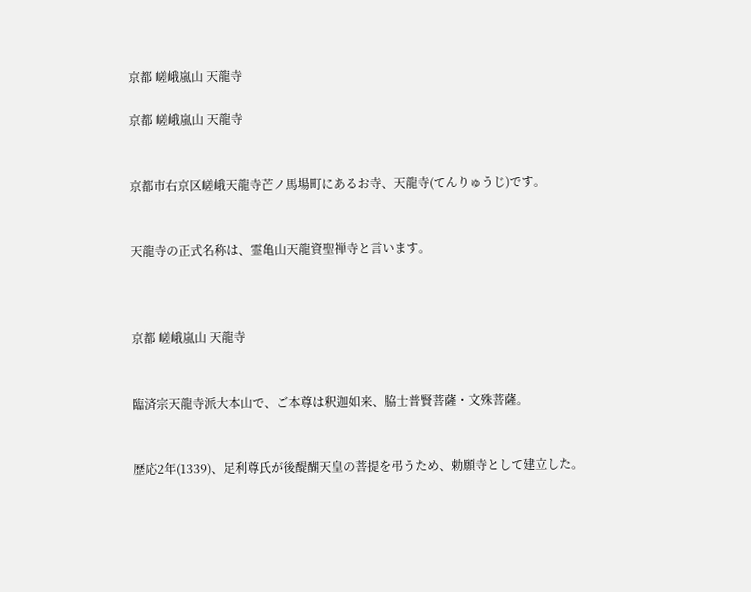京都 嵯峨嵐山 天龍寺

京都 嵯峨嵐山 天龍寺


京都市右京区嵯峨天龍寺芒ノ馬場町にあるお寺、天龍寺(てんりゅうじ)です。


天龍寺の正式名称は、霊亀山天龍資聖禅寺と言います。



京都 嵯峨嵐山 天龍寺


臨済宗天龍寺派大本山で、ご本尊は釈迦如来、脇士普賢菩薩・文殊菩薩。


歴応2年(1339)、足利尊氏が後醍醐天皇の菩提を弔うため、勅願寺として建立した。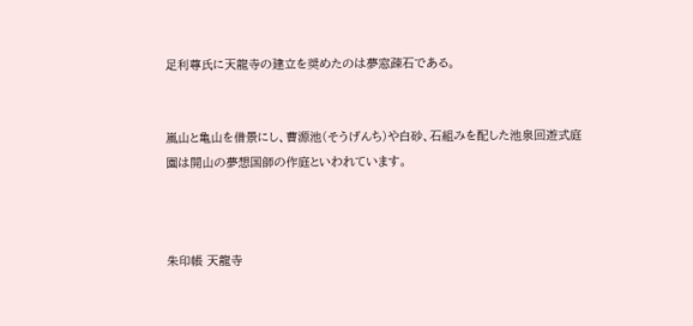足利尊氏に天龍寺の建立を奨めたのは夢窓疎石である。


嵐山と亀山を借景にし、曹源池(そうげんち)や白砂、石組みを配した池泉回遊式庭園は開山の夢想国師の作庭といわれています。



朱印帳 天龍寺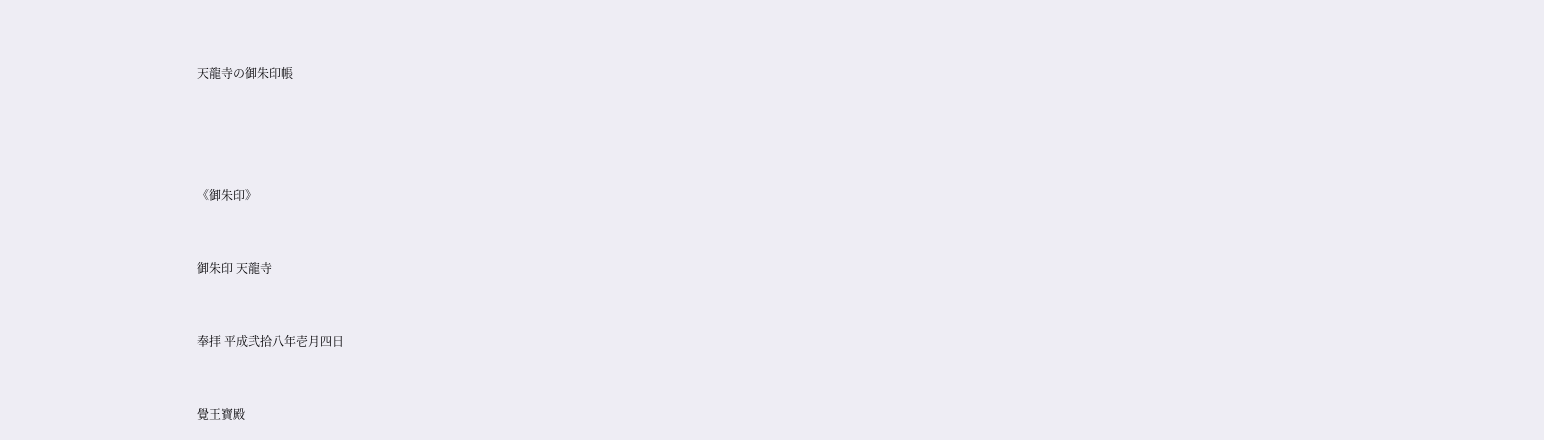天龍寺の御朱印帳




《御朱印》


御朱印 天龍寺


奉拝 平成弐拾八年壱月四日


覺王寶殿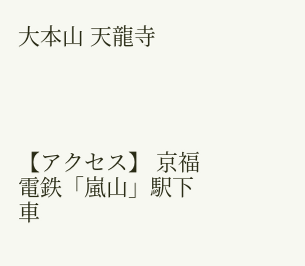大本山 天龍寺




【アクセス】 京福電鉄「嵐山」駅下車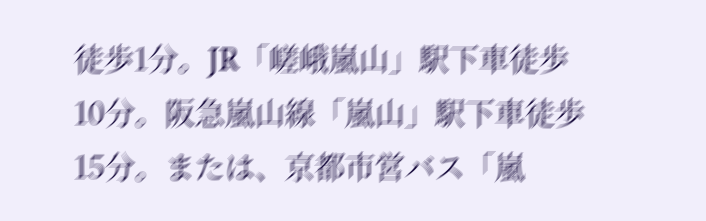徒歩1分。JR「嵯峨嵐山」駅下車徒歩10分。阪急嵐山線「嵐山」駅下車徒歩15分。または、京都市営バス「嵐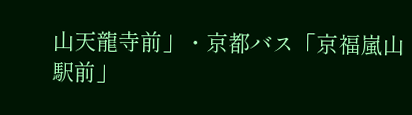山天龍寺前」・京都バス「京福嵐山駅前」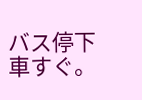バス停下車すぐ。